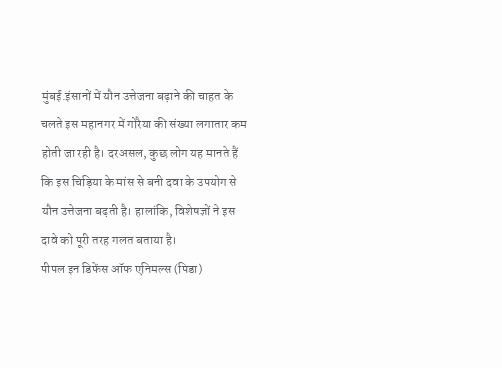मुंबई.इंसानों में यौन उत्तेजना बढ़ाने की चाहत के चलते इस महानगर में गोरैया की संख्या लगातार कम होती जा रही है। दरअसल, कुछ लोग यह मानते हैं कि इस चिड़िया के मांस से बनी दवा के उपयोग से यौन उत्तेजना बढ़ती है। हालांकि, विशेषज्ञों ने इस दावे को पूरी तरह गलत बताया है।
पीपल इन डिफेंस ऑफ एनिमल्स (पिडा)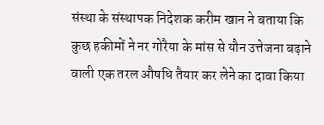संस्था के संस्थापक निदेशक करीम खान ने बताया कि कुछ हकीमों ने नर गोरैया के मांस से यौन उत्तेजना बढ़ाने वाली एक तरल औषधि तैयार कर लेने का दावा किया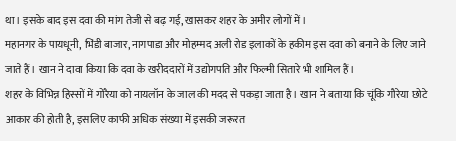था। इसके बाद इस दवा की मांग तेजी से बढ़ गई, खासकर शहर के अमीर लोगों में।
महानगर के पायधूनी, भिंडी बाजार, नागपाडा और मोहम्मद अली रोड इलाकों के हकीम इस दवा को बनाने के लिए जाने जाते हैं। खान ने दावा किया कि दवा के खरीददारों में उद्योगपति और फिल्मी सितारे भी शामिल हैं।
शहर के विभिन्न हिस्सों में गोरैया को नायलॉन के जाल की मदद से पकड़ा जाता है। खान ने बताया कि चूंकि गौरेया छोटे आकार की होती है, इसलिए काफी अधिक संख्या में इसकी जरूरत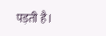पड़ती है।